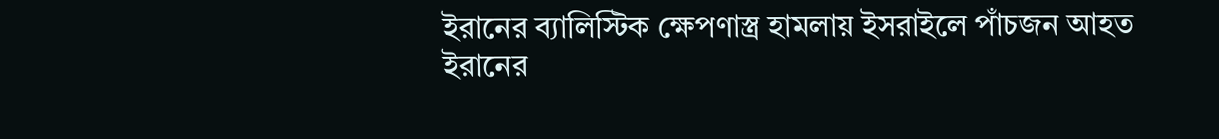ইরানের ব্যালিস্টিক ক্ষেপণাস্ত্র হামলায় ইসরাইলে পাঁচজন আহত
ইরানের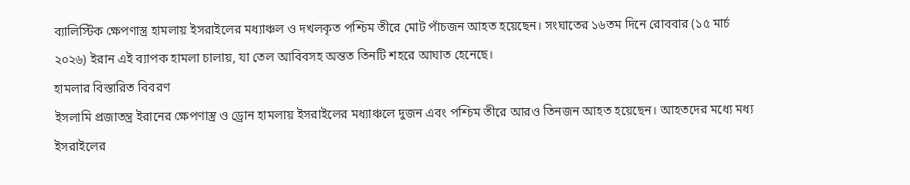ব্যালিস্টিক ক্ষেপণাস্ত্র হামলায় ইসরাইলের মধ্যাঞ্চল ও দখলকৃত পশ্চিম তীরে মোট পাঁচজন আহত হয়েছেন। সংঘাতের ১৬তম দিনে রোববার (১৫ মার্চ ২০২৬) ইরান এই ব্যাপক হামলা চালায়, যা তেল আবিবসহ অন্তত তিনটি শহরে আঘাত হেনেছে।
হামলার বিস্তারিত বিবরণ
ইসলামি প্রজাতন্ত্র ইরানের ক্ষেপণাস্ত্র ও ড্রোন হামলায় ইসরাইলের মধ্যাঞ্চলে দুজন এবং পশ্চিম তীরে আরও তিনজন আহত হয়েছেন। আহতদের মধ্যে মধ্য ইসরাইলের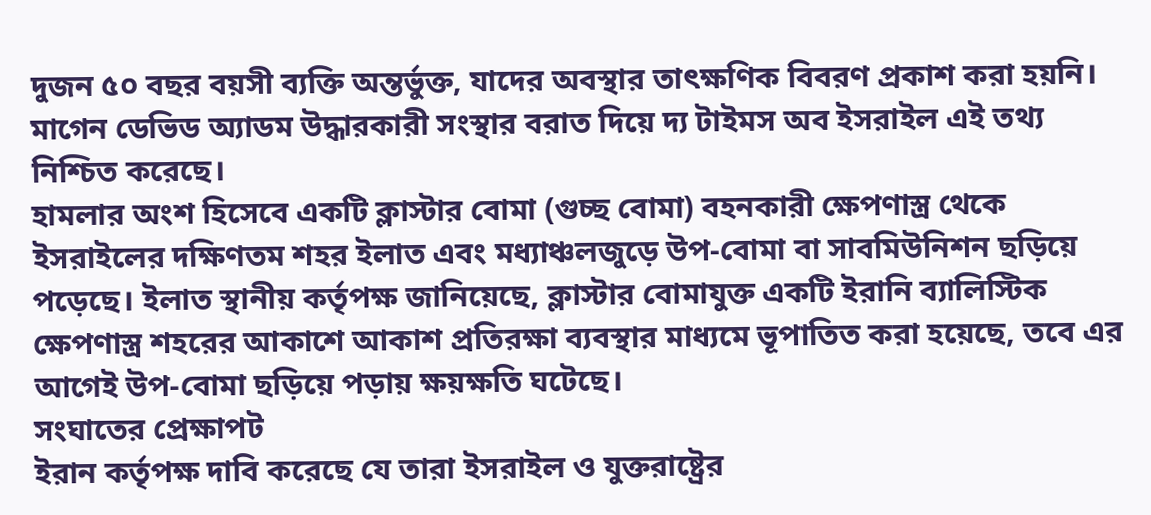দুজন ৫০ বছর বয়সী ব্যক্তি অন্তর্ভুক্ত, যাদের অবস্থার তাৎক্ষণিক বিবরণ প্রকাশ করা হয়নি। মাগেন ডেভিড অ্যাডম উদ্ধারকারী সংস্থার বরাত দিয়ে দ্য টাইমস অব ইসরাইল এই তথ্য নিশ্চিত করেছে।
হামলার অংশ হিসেবে একটি ক্লাস্টার বোমা (গুচ্ছ বোমা) বহনকারী ক্ষেপণাস্ত্র থেকে ইসরাইলের দক্ষিণতম শহর ইলাত এবং মধ্যাঞ্চলজুড়ে উপ-বোমা বা সাবমিউনিশন ছড়িয়ে পড়েছে। ইলাত স্থানীয় কর্তৃপক্ষ জানিয়েছে, ক্লাস্টার বোমাযুক্ত একটি ইরানি ব্যালিস্টিক ক্ষেপণাস্ত্র শহরের আকাশে আকাশ প্রতিরক্ষা ব্যবস্থার মাধ্যমে ভূপাতিত করা হয়েছে, তবে এর আগেই উপ-বোমা ছড়িয়ে পড়ায় ক্ষয়ক্ষতি ঘটেছে।
সংঘাতের প্রেক্ষাপট
ইরান কর্তৃপক্ষ দাবি করেছে যে তারা ইসরাইল ও যুক্তরাষ্ট্রের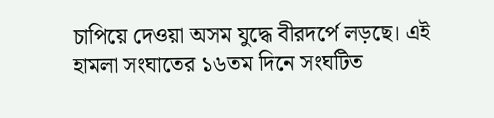চাপিয়ে দেওয়া অসম যুদ্ধে বীরদর্পে লড়ছে। এই হামলা সংঘাতের ১৬তম দিনে সংঘটিত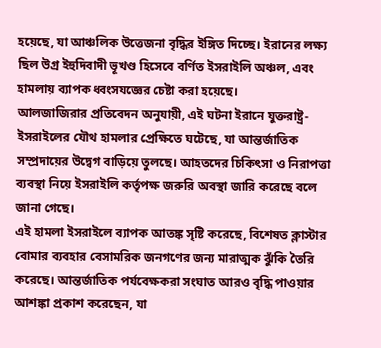হয়েছে, যা আঞ্চলিক উত্তেজনা বৃদ্ধির ইঙ্গিত দিচ্ছে। ইরানের লক্ষ্য ছিল উগ্র ইহুদিবাদী ভূখণ্ড হিসেবে বর্ণিত ইসরাইলি অঞ্চল, এবং হামলায় ব্যাপক ধ্বংসযজ্ঞের চেষ্টা করা হয়েছে।
আলজাজিরার প্রতিবেদন অনুযায়ী, এই ঘটনা ইরানে যুক্তরাষ্ট্র-ইসরাইলের যৌথ হামলার প্রেক্ষিতে ঘটেছে, যা আন্তর্জাতিক সম্প্রদায়ের উদ্বেগ বাড়িয়ে তুলছে। আহতদের চিকিৎসা ও নিরাপত্তা ব্যবস্থা নিয়ে ইসরাইলি কর্তৃপক্ষ জরুরি অবস্থা জারি করেছে বলে জানা গেছে।
এই হামলা ইসরাইলে ব্যাপক আতঙ্ক সৃষ্টি করেছে, বিশেষত ক্লাস্টার বোমার ব্যবহার বেসামরিক জনগণের জন্য মারাত্মক ঝুঁকি তৈরি করেছে। আন্তর্জাতিক পর্যবেক্ষকরা সংঘাত আরও বৃদ্ধি পাওয়ার আশঙ্কা প্রকাশ করেছেন, যা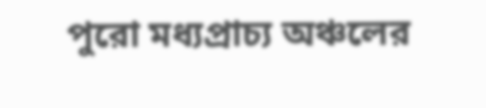পুরো মধ্যপ্রাচ্য অঞ্চলের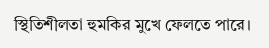স্থিতিশীলতা হুমকির মুখে ফেলতে পারে।